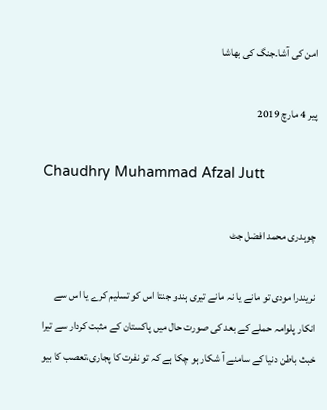امن کی آشا۔جنگ کی بھاشا

پیر 4 مارچ 2019

Chaudhry Muhammad Afzal Jutt

چوہدری محمد افضل جٹ

نریندرا مودی تو مانے یا نہ مانے تیری ہندو جنتا اس کو تسلیم کرے یا اس سے انکار پلوامہ حملے کے بعد کی صورت حال میں پاکستان کے مثبت کردار سے تیرا خبث باطن دنیا کے سامنے آ شکار ہو چکا ہے کہ تو نفرت کا پجاری،تعصب کا بیو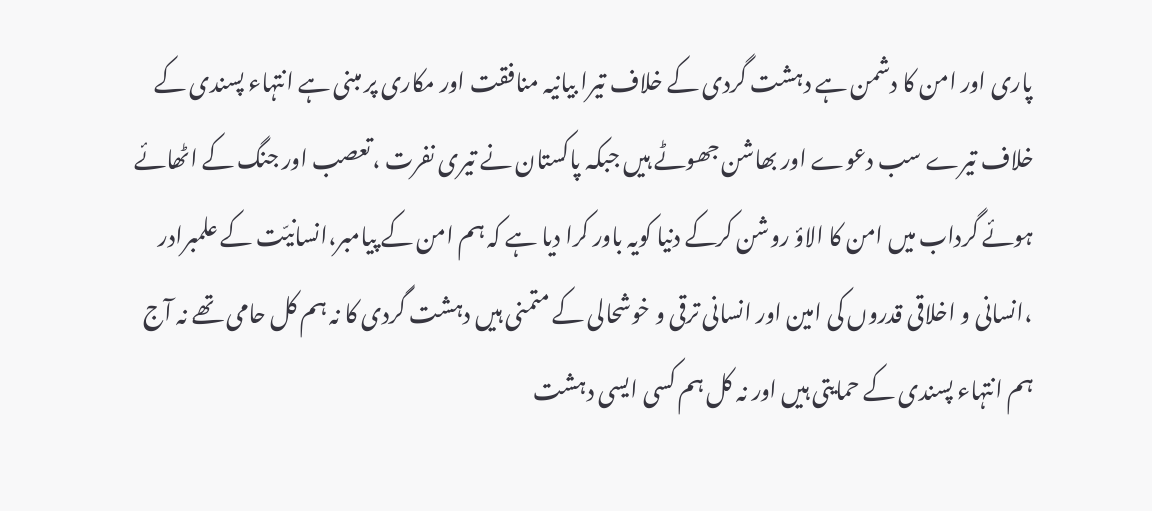پاری اور امن کا دشمن ہے دہشت گردی کے خلاف تیرا بیانیہ منافقت اور مکاری پر مبنی ہے انتہاء پسندی کے خلاف تیرے سب دعوے اور بھاشن جھوٹے ہیں جبکہ پاکستان نے تیری نفرت ،تعصب اور جنگ کے اٹھائے ہوئے گرداب میں امن کا الاؤ روشن کرکے دنیا کویہ باور کرا دیا ہے کہ ہم امن کے پیامبر،انسانیّت کے علمبرادر ،انسانی و اخلاقی قدروں کی امین اور انسانی ترقی و خوشحالی کے متمنی ہیں دہشت گردی کا نہ ہم کل حامی تھے نہ آج ہم انتہاء پسندی کے حمایتی ہیں اور نہ کل ہم کسی ایسی دہشت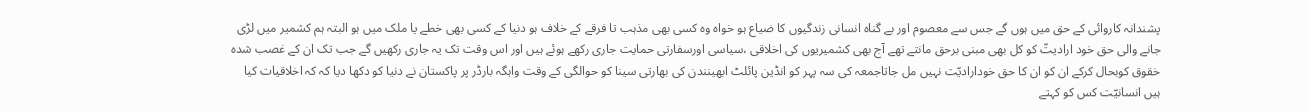پشندانہ کاروائی کے حق میں ہوں گے جس سے معصوم اور بے گناہ انسانی زندگیوں کا ضیاع ہو خواہ وہ کسی بھی مذہب تا فرقے کے خلاف ہو دنیا کے کسی بھی خطے یا ملک میں ہو البتہ ہم کشمیر میں لڑی جانے والی حق خود ارادیتّ کو کل بھی مبنی برحق مانتے تھے آج بھی کشمیریوں کی اخلاقی ،سیاسی اورسفارتی حمایت جاری رکھے ہوئے ہیں اور اس وقت تک یہ جاری رکھیں گے جب تک ان کے غصب شدہ خقوق کوبحال کرکے ان کو ان کا حق خودارادیّت نہیں مل جاتاجمعہ کی سہ پہر کو انڈین پائلٹ ابھینندن کی بھارتی سینا کو حوالگی کے وقت واہگہ بارڈر پر پاکستان نے دنیا کو دکھا دیا کہ کہ اخلاقیات کیا ہیں انسانیّت کس کو کہتے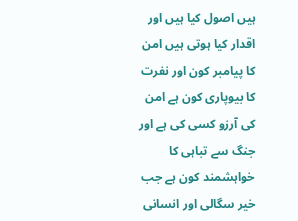ہیں اصول کیا ہیں اور اقدار کیا ہوتی ہیں امن کا پیامبر کون اور نفرت کا بیوپاری کون ہے امن کی آرزو کسی کی ہے اور جنگ سے تباہی کا خواہشمند کون ہے جب خیر سگالی اور انسانی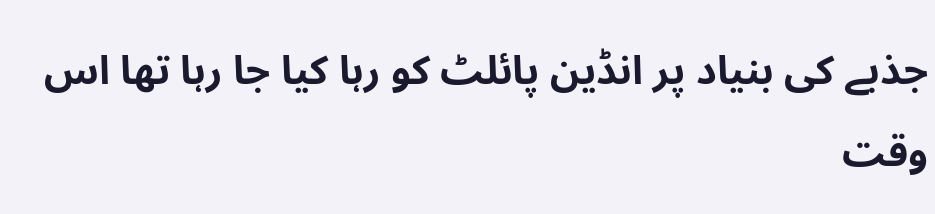جذبے کی بنیاد پر انڈین پائلٹ کو رہا کیا جا رہا تھا اس وقت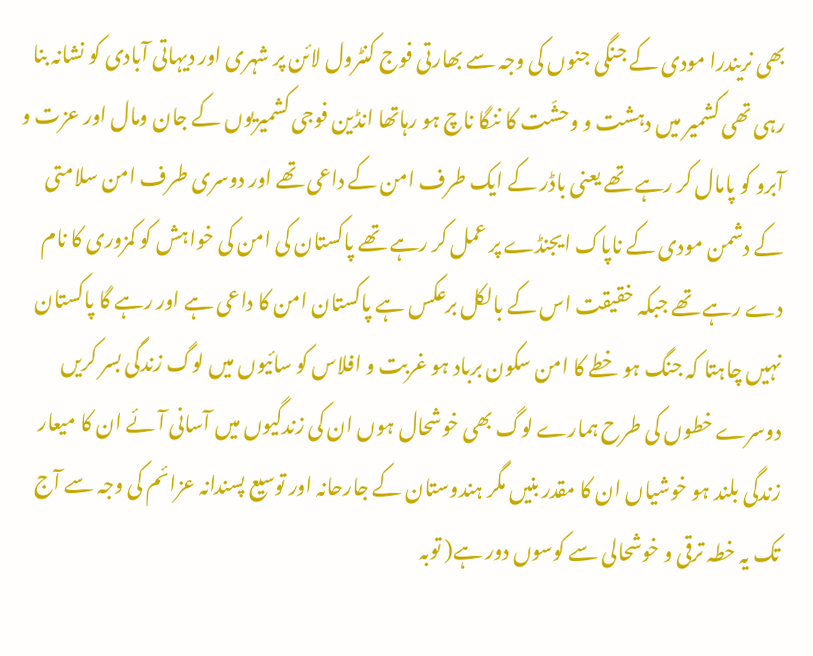بھی نریندرا مودی کے جنگی جنوں کی وجہ سے بھارتی فوج کنٹرول لائن پر شہری اور دیہاتی آبادی کو نشانہ بنا رہی تھی کشمیر میں دہشت و وحشّت کا ننگا ناچ ہو رہاتھا انڈین فوجی کشمیریوں کے جان ومال اور عزت و آبرو کو پامال کر رہے تھے یعنی باڈر کے ایک طرف امن کے داعی تھے اور دوسری طرف امن سلامتی کے دشمن مودی کے ناپاک ایجنڈے پر عمل کر رہے تھے پاکستان کی امن کی خواہش کو کمزوری کا نام دے رہے تھے جبکہ خقیقت اس کے بالکل برعکس ہے پاکستان امن کا داعی ہے اور رہے گا پاکستان نہیں چاہتا کہ جنگ ہو خطے کا امن سکون برباد ہو غربت و افلاس کو سائیوں میں لوگ زندگی بسر کریں دوسرے خطوں کی طرح ہمارے لوگ بھی خوشحال ہوں ان کی زندگیوں میں آسانی آئے ان کا میعار زندگی بلند ہو خوشیاں ان کا مقدر بنیں مگر ہندوستان کے جارحانہ اور توسیع پسندانہ عزائم کی وجہ سے آج تک یہ خطہ ترقی و خوشحالی سے کوسوں دور ہے( توبہ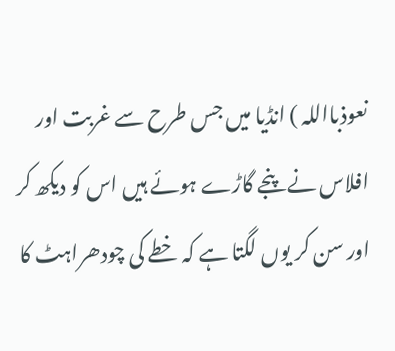نعوذبااللہ ) انڈیا میں جس طرح سے غربت اور افلاس نے پنجے گاڑے ہوئے ہیں اس کو دیکھ کر اور سن کر یوں لگتا ہے کہ خطے کی چودھراہٹ کا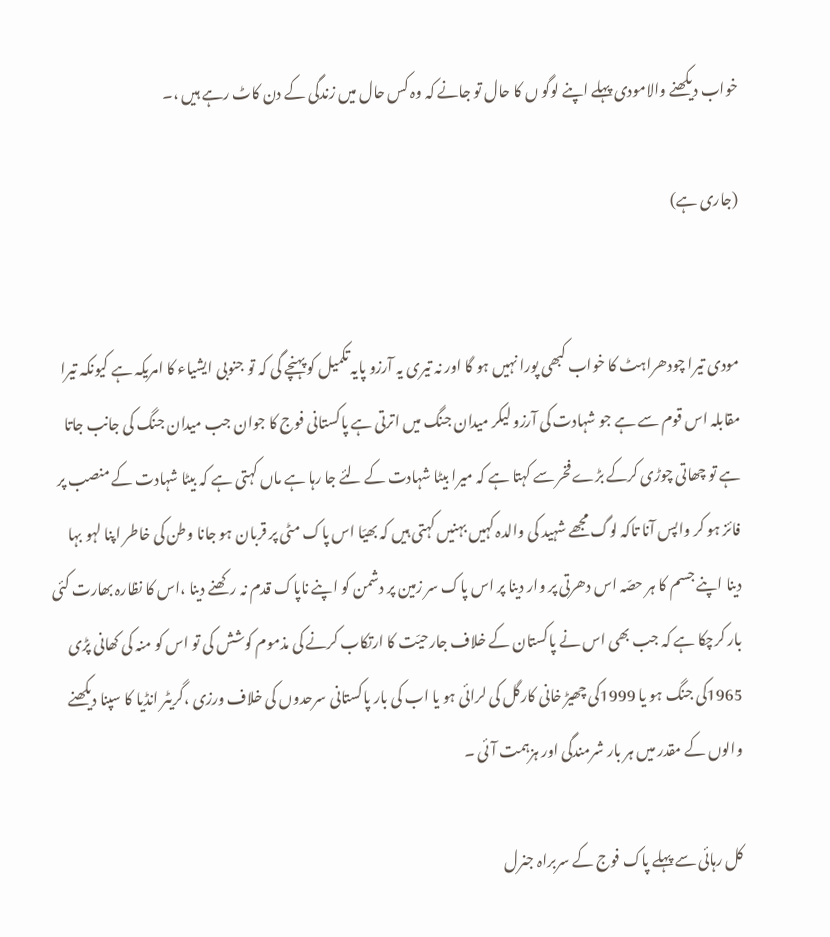خواب دیکھنے والامودی پہلے اپنے لوگو ں کا حال تو جانے کہ وہ کس حال میں زندگی کے دن کاٹ رہے ہیں ،۔

(جاری ہے)


مودی تیرا چودھراہٹ کا خواب کبھی پورا نہیں ہو گا اور نہ تیری یہ آرزو پایہ تکمیل کو پہنچے گی کہ تو جنوبی ایشیاء کا امریکہ ہے کیونکہ تیرا مقابلہ اس قوم سے ہے جو شہادت کی آرزو لیکر میدان جنگ میں اترتی ہے پاکستانی فوج کا جوان جب میدان جنگ کی جانب جاتا ہے تو چھاتی چوڑی کرکے بڑے فخر سے کہتا ہے کہ میرا بیٹا شہادت کے لئے جا رہا ہے ماں کہتی ہے کہ بیٹا شہادت کے منصب پر فائز ہو کر واپس آنا تاکہ لوگ مجھے شہید کی والدہ کہیں بہنیں کہتی ہیں کہ بھیّا اس پاک مٹی پر قربان ہو جانا وطن کی خاطر اپنا لہو بہا دینا اپنے جسم کا ہر حصّہ اس دھرتی پر وار دینا پر اس پاک سر زمین پر دشمن کو اپنے ناپاک قدم نہ رکھنے دینا ،اس کا نظارہ بھارت کئی بار کرچکا ہے کہ جب بھی اس نے پاکستان کے خلاف جارحیّت کا ارتکاب کرنے کی مذموم کوشش کی تو اس کو منہ کی کھانی پڑی 1965کی جنگ ہو یا 1999کی چھیڑ خانی کارگل کی لرائی ہو یا اب کی بار پاکستانی سرحدوں کی خلاف ورزی ،گریٹر انڈیا کا سپنا دیکھنے والوں کے مقدر میں ہر بار شرمندگی اور ہزہمت آئی ۔

کل رہائی سے پہلے پاک فوج کے سربراہ جنرل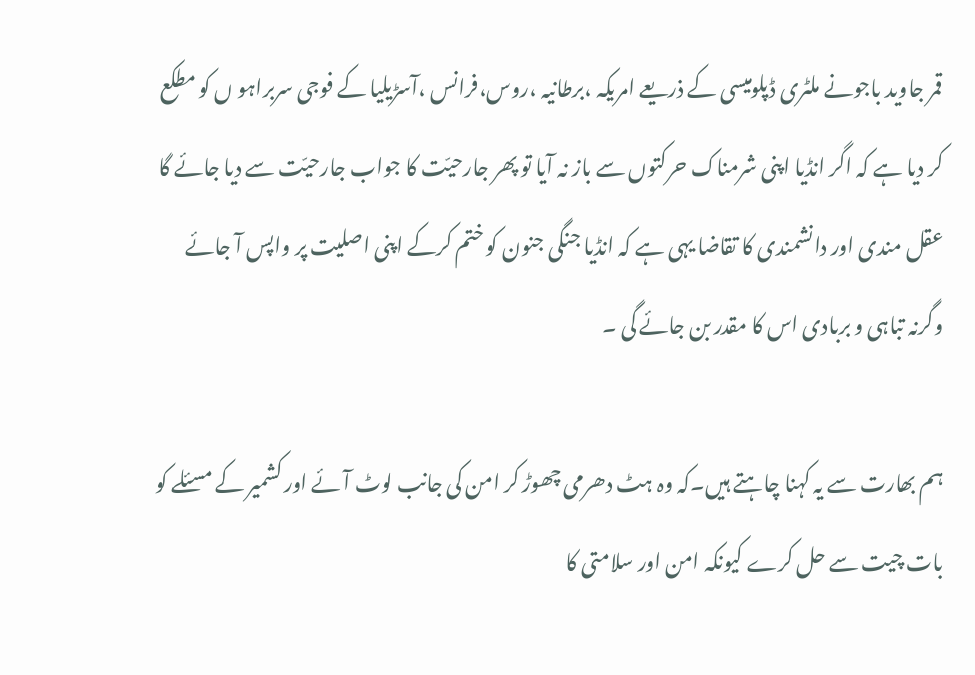قمر جاوید باجونے ملٹری ڈپلومیسی کے ذریعے امریکہ ،برطانیہ ،روس،فرانس ،آسڑیلیا کے فوجی سربراہو ں کو مطکع کر دیا ہے کہ اگر انڈیا اپنی شرمناک حرکتوں سے باز نہ آیا تو پھر جارحیّت کا جواب جارحیّت سے دیا جائے گا عقل مندی اور دانشمندی کا تقاضا یہی ہے کہ انڈیا جنگی جنون کو ختم کرکے اپنی اصلیت پر واپس آ جائے وگرنہ تباہی و بربادی اس کا مقدر بن جائے گی ۔

ہم بھارت سے یہ کہنا چاہتے ہیں۔کہ وہ ہٹ دھرمی چھوڑ کر امن کی جانب لوٹ آئے اور کشمیر کے مسئلے کو بات چیت سے حل کرے کیونکہ امن اور سلامتی کا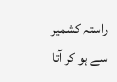راستہ کشمیر سے ہو کر آتا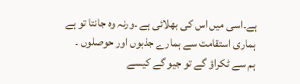ہے۔اسی میں اس کی بھلائی ہے ۔ورنہ وہ جانتا تو ہے ہماری استقامت سے ہمارے جذبوں اور حوصلوں ۔
ہم سے ٹکراؤ گے تو جیو گے کیسے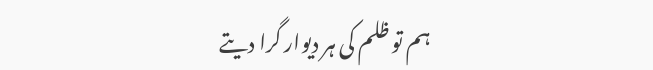ہم تو ظلم کی ہر دیوار گرا دیتے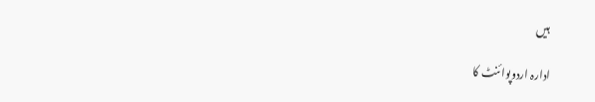ہیں

ادارہ اردوپوائنٹ کا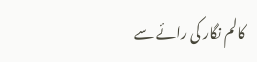کالم نگار کی رائے سے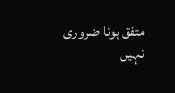متفق ہونا ضروری نہیں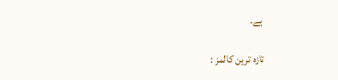ہے۔

تازہ ترین کالمز :